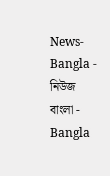News-Bangla - নিউজ বাংলা - Bangla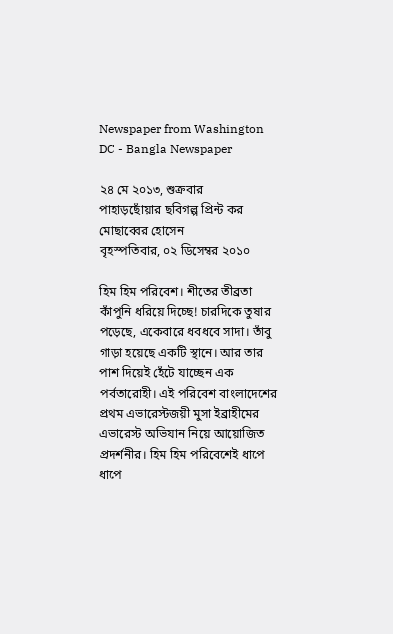Newspaper from Washington DC - Bangla Newspaper

২৪ মে ২০১৩, শুক্রবার
পাহাড়ছোঁয়ার ছবিগল্প প্রিন্ট কর
মোছাব্বের হোসেন
বৃহস্পতিবার, ০২ ডিসেম্বর ২০১০

হিম হিম পরিবেশ। শীতের তীব্রতা কাঁপুনি ধরিয়ে দিচ্ছে! চারদিকে তুষার পড়েছে, একেবারে ধবধবে সাদা। তাঁবু গাড়া হয়েছে একটি স্থানে। আর তার পাশ দিয়েই হেঁটে যাচ্ছেন এক পর্বতারোহী। এই পরিবেশ বাংলাদেশের প্রথম এভারেস্টজয়ী মুসা ইব্রাহীমের এভারেস্ট অভিযান নিয়ে আয়োজিত প্রদর্শনীর। হিম হিম পরিবেশেই ধাপে ধাপে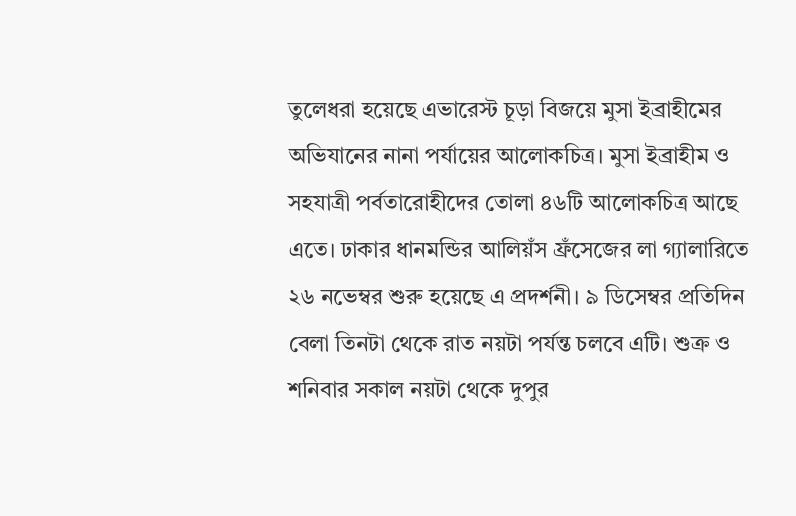তুলেধরা হয়েছে এভারেস্ট চূড়া বিজয়ে মুসা ইব্রাহীমের অভিযানের নানা পর্যায়ের আলোকচিত্র। মুসা ইব্রাহীম ও সহযাত্রী পর্বতারোহীদের তোলা ৪৬টি আলোকচিত্র আছে এতে। ঢাকার ধানমন্ডির আলিয়ঁস ফ্রঁসেজের লা গ্যালারিতে ২৬ নভেম্বর শুরু হয়েছে এ প্রদর্শনী। ৯ ডিসেম্বর প্রতিদিন বেলা তিনটা থেকে রাত নয়টা পর্যন্ত চলবে এটি। শুক্র ও শনিবার সকাল নয়টা থেকে দুপুর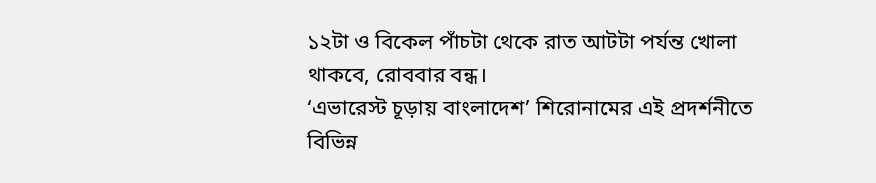১২টা ও বিকেল পাঁচটা থেকে রাত আটটা পর্যন্ত খোলা থাকবে, রোববার বন্ধ।
‘এভারেস্ট চূড়ায় বাংলাদেশ’ শিরোনামের এই প্রদর্শনীতে বিভিন্ন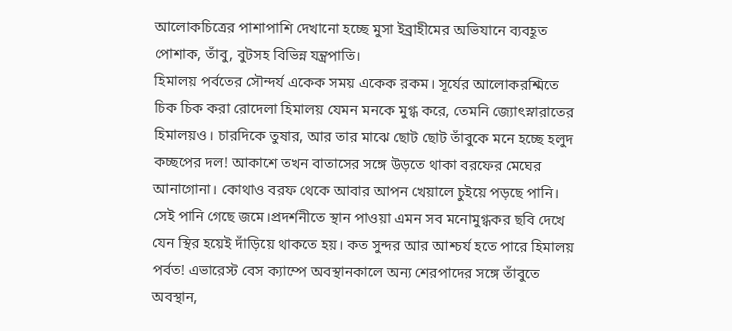আলোকচিত্রের পাশাপাশি দেখানো হচ্ছে মুসা ইব্রাহীমের অভিযানে ব্যবহূত পোশাক, তাঁবু, বুটসহ বিভিন্ন যন্ত্রপাতি।
হিমালয় পর্বতের সৌন্দর্য একেক সময় একেক রকম। সূর্যের আলোকরশ্মিতে চিক চিক করা রোদেলা হিমালয় যেমন মনকে মুগ্ধ করে, তেমনি জ্যোৎস্নারাতের হিমালয়ও। চারদিকে তুষার, আর তার মাঝে ছোট ছোট তাঁবুকে মনে হচ্ছে হলুদ কচ্ছপের দল! আকাশে তখন বাতাসের সঙ্গে উড়তে থাকা বরফের মেঘের আনাগোনা। কোথাও বরফ থেকে আবার আপন খেয়ালে চুইয়ে পড়ছে পানি। সেই পানি গেছে জমে।প্রদর্শনীতে স্থান পাওয়া এমন সব মনোমুগ্ধকর ছবি দেখে যেন স্থির হয়েই দাঁড়িয়ে থাকতে হয়। কত সুন্দর আর আশ্চর্য হতে পারে হিমালয় পর্বত! এভারেস্ট বেস ক্যাম্পে অবস্থানকালে অন্য শেরপাদের সঙ্গে তাঁবুতে অবস্থান,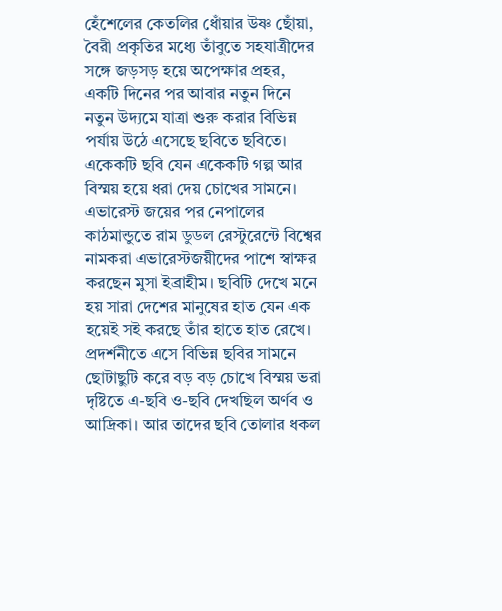হেঁশেলের কেতলির ধোঁয়ার উষ্ণ ছোঁয়া, বৈরী প্রকৃতির মধ্যে তাঁবুতে সহযাত্রীদের সঙ্গে জড়সড় হয়ে অপেক্ষার প্রহর, একটি দিনের পর আবার নতুন দিনে নতুন উদ্যমে যাত্রা শুরু করার বিভিন্ন পর্যায় উঠে এসেছে ছবিতে ছবিতে। একেকটি ছবি যেন একেকটি গল্প আর বিস্ময় হয়ে ধরা দেয় চোখের সামনে। এভারেস্ট জয়ের পর নেপালের কাঠমান্ডুতে রাম ডুডল রেস্টুরেন্টে বিশ্বের নামকরা এভারেস্টজয়ীদের পাশে স্বাক্ষর করছেন মুসা ইব্রাহীম। ছবিটি দেখে মনে হয় সারা দেশের মানুষের হাত যেন এক হয়েই সই করছে তাঁর হাতে হাত রেখে। প্রদর্শনীতে এসে বিভিন্ন ছবির সামনে ছোটাছুটি করে বড় বড় চোখে বিস্ময় ভরা দৃষ্টিতে এ-ছবি ও-ছবি দেখছিল অর্ণব ও আদ্রিকা। আর তাদের ছবি তোলার ধকল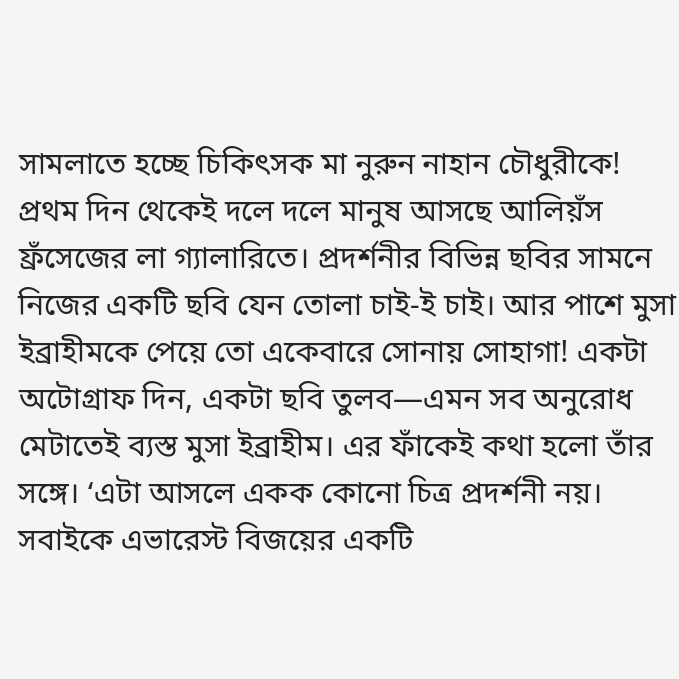সামলাতে হচ্ছে চিকিৎসক মা নুরুন নাহান চৌধুরীকে! প্রথম দিন থেকেই দলে দলে মানুষ আসছে আলিয়ঁস ফ্রঁসেজের লা গ্যালারিতে। প্রদর্শনীর বিভিন্ন ছবির সামনে নিজের একটি ছবি যেন তোলা চাই-ই চাই। আর পাশে মুসা ইব্রাহীমকে পেয়ে তো একেবারে সোনায় সোহাগা! একটা অটোগ্রাফ দিন, একটা ছবি তুলব—এমন সব অনুরোধ মেটাতেই ব্যস্ত মুসা ইব্রাহীম। এর ফাঁকেই কথা হলো তাঁর সঙ্গে। ‘এটা আসলে একক কোনো চিত্র প্রদর্শনী নয়। সবাইকে এভারেস্ট বিজয়ের একটি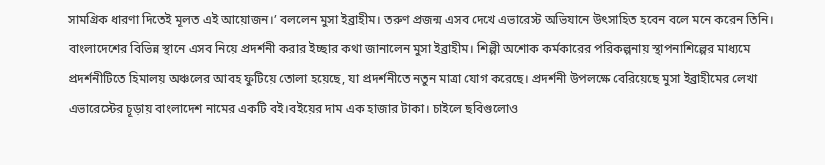সামগ্রিক ধারণা দিতেই মূলত এই আয়োজন।’ বললেন মুসা ইব্রাহীম। তরুণ প্রজন্ম এসব দেখে এভারেস্ট অভিযানে উৎসাহিত হবেন বলে মনে করেন তিনি। বাংলাদেশের বিভিন্ন স্থানে এসব নিয়ে প্রদর্শনী করার ইচ্ছার কথা জানালেন মুসা ইব্রাহীম। শিল্পী অশোক কর্মকারের পরিকল্পনায় স্থাপনাশিল্পের মাধ্যমে প্রদর্শনীটিতে হিমালয় অঞ্চলের আবহ ফুটিয়ে তোলা হয়েছে, যা প্রদর্শনীতে নতুন মাত্রা যোগ করেছে। প্রদর্শনী উপলক্ষে বেরিয়েছে মুসা ইব্রাহীমের লেখা এভারেস্টের চূড়ায় বাংলাদেশ নামের একটি বই।বইয়ের দাম এক হাজার টাকা। চাইলে ছবিগুলোও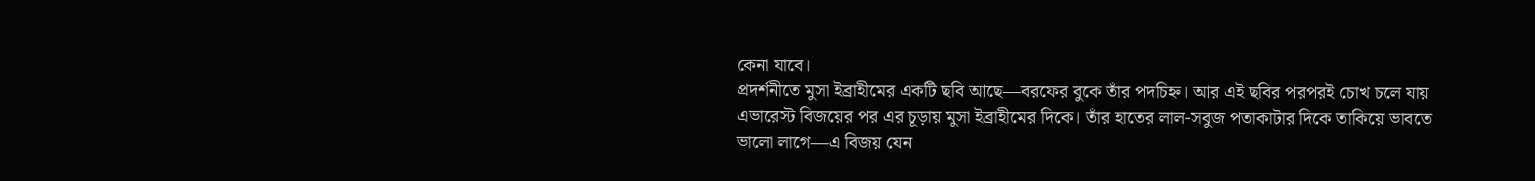কেনা যাবে।
প্রদর্শনীতে মুসা ইব্রাহীমের একটি ছবি আছে—বরফের বুকে তাঁর পদচিহ্ন। আর এই ছবির পরপরই চোখ চলে যায় এভারেস্ট বিজয়ের পর এর চূড়ায় মুসা ইব্রাহীমের দিকে। তাঁর হাতের লাল-সবুজ পতাকাটার দিকে তাকিয়ে ভাবতে ভালো লাগে—এ বিজয় যেন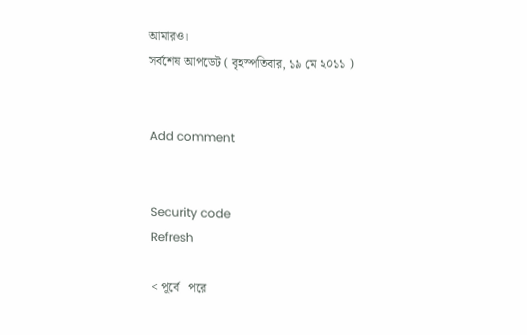আমারও।
সর্বশেষ আপডেট ( বৃহস্পতিবার, ১৯ মে ২০১১ )


Add comment


Security code
Refresh

< পূর্বে   পরে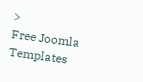>
Free Joomla Templates